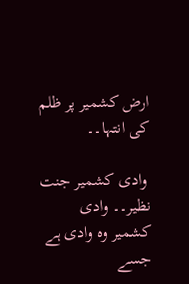ارض کشمیر پر ظلم کی انتہا۔۔

 وادی کشمیر جنت نظیر۔۔ وادی کشمیر وہ وادی ہے جسے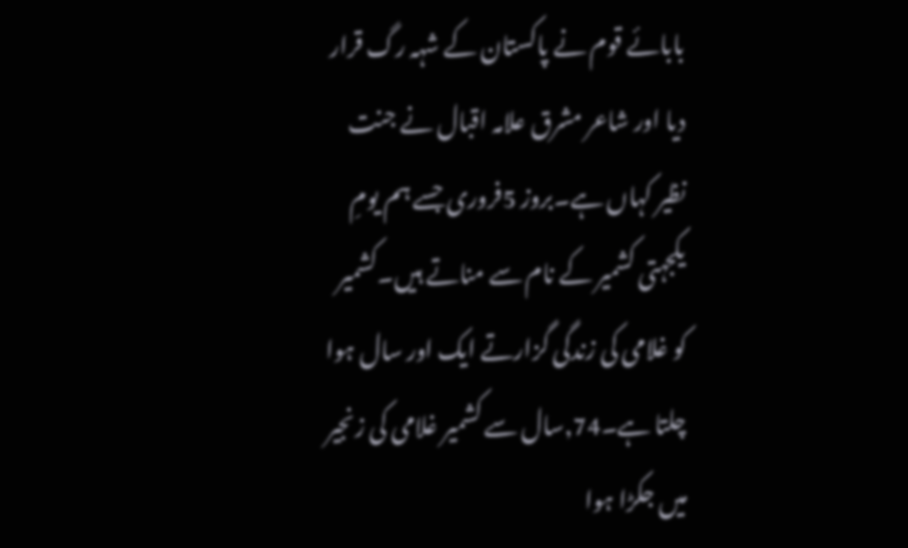بابائے قوم نے پاکستان کے شہہ رگ قرار دیا اور شاعر مشرق علامہ اقبال نے جنت نظیر کہاں ہے۔بروز 5فروری جسے ہم یومِ یکجہتی کشمیر کے نام سے مناتے ہیں۔کشمیر کو غلامی کی زندگی گزارتے ایک اور سال ہوا چلتا ہے۔74,سال سے کشمیر غلامی کی زنجیر میں جکڑا ہوا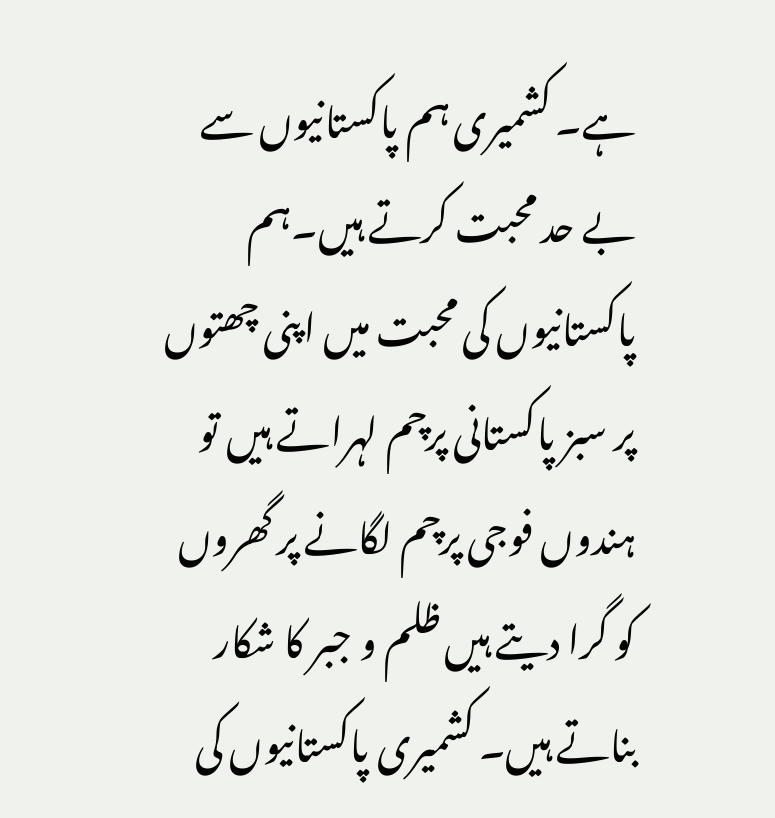ہے۔ کشمیری ہم پاکستانیوں سے بے حد محبت کرتے ہیں۔ہم پاکستانیوں کی محبت میں اپنی چھتوں پر سبز پاکستانی پرچم لہراتے ہیں تو ہندوں فوجی پرچم لگانے پر گھروں کو گرا دیتے ہیں ظلم و جبر کا شکار بناتے ہیں۔ کشمیری پاکستانیوں کی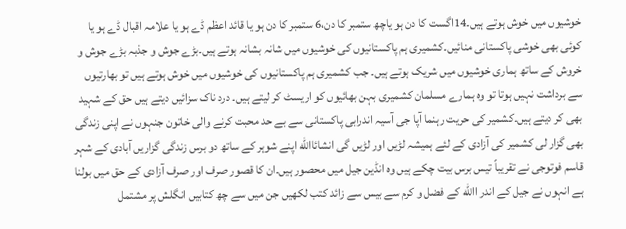خوشیوں میں خوش ہوتے ہیں۔14اگست کا دن ہو یاچھ ستمبر کا دن،6 ستمبر کا دن ہو یا قائد اعظم ڈے ہو یا علامہ اقبال ڈے ہو یا کوئی بھی خوشی پاکستانی منائیں۔کشمیری ہم پاکستانیوں کی خوشیوں میں شانہ بشانہ ہوتے ہیں۔بڑے جوش و جذبہ بڑے جوش و خروش کے ساتھ ہماری خوشیوں میں شریک ہوتے ہیں۔ جب کشمیری ہم پاکستانیوں کی خوشیوں میں خوش ہوتے ہیں تو بھارتیوں سے برداشت نہیں ہوتا تو وہ ہمارے مسلمان کشمیری بہن بھائیوں کو اریسٹ کر لیتے ہیں۔ درد ناک سزائیں دیتے ہیں حق کے شہید بھی کر دیتے ہیں۔کشمیر کی حریت رہنما آپا جی آسیہ اندرابی پاکستانی سے بے حد محبت کرنے والی خاتون جنہوں نے اپنی زندگی بھی گزار لی کشمیر کی آزادی کے لئے ہمیشہ لڑیں اور لڑیں گی انشائاالله اپنے شوہر کے ساتھ دو برس زندگی گزاریں آبادی کے شہر قاسم فوتوجی نے تقریباً تیس برس بیت چکے ہیں وہ انڈین جیل میں محصور ہیں۔ان کا قصور صرف اور صرف آزادی کے حق میں بولنا ہے انہوں نے جیل کے اندر االله کے فضل و کرم سے بیس سے زائد کتب لکھیں جن میں سے چھ کتابیں انگلش پر مشتمل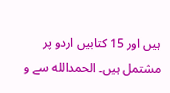ہیں اور 15 کتابیں اردو پر مشتمل ہیں۔ الحمدالله سے و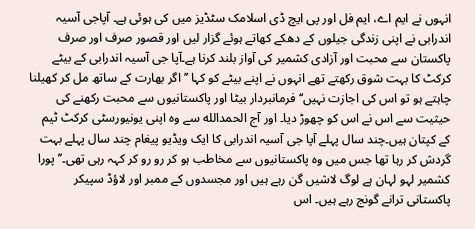انہوں نے ایم اے، ایم فل اور پی ایچ ڈی اسلامک سٹڈیز میں کی ہوئی ہے۔ آپاجی آسیہ اندرابی نے اپنی زندگی جیلوں کے دھکے کھاتے ہوئے گزار لیں اور قصور صرف اور صرف پاکستان سے محبت اور آزادی کشمیر کی آواز بلند کرنا ہے۔آپا جی آسیہ اندرابی کے بیٹے کرکٹ کا بہت شوق رکھتے تھے انہوں نے اپنے بیٹے کو کہا ’’اگر بھارت کے ساتھ مل کر کھیلنا چاہتے ہو تو اس کی اجازت نہیں‘‘فرمانبردار بیٹا اور پاکستانیوں سے محبت رکھنے کی حیثیت سے اس نے اس کو چھوڑ دیا۔ اور آج الحمدالله سے وہ اپنی یونیورسٹی کرکٹ ٹیم کے کپتان ہیں۔چند سال پہلے آپا جی آسیہ اندرابی کا ایک ویڈیو پیغام چند سال پہلے بہت گردش کر رہا تھا جس میں وہ پاکستانیوں سے مخاطب ہو کر رو رو کر کہہ رہی تھی۔’’پورا کشمیر لہو لہان ہے لوگ لاشیں گن رہے ہیں اور مجسدوں کے ممبر اور لاؤڈ سپیکر پاکستانی ترانے گونج رہے ہیں۔ اس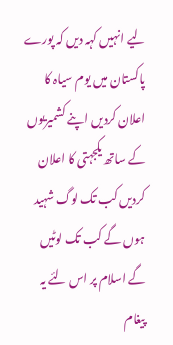لیے انہیں کہہ دیں کہ پورے پاکستان میں یوم سیاہ کا اعلان کردیں اپنے کشمیریوں کے ساتھ یکجہتی کا اعلان کردیں کب تک لوگ شہید ہوں گے کب تک لوٹیں گے اسلام پر اس لئے یہ پیغام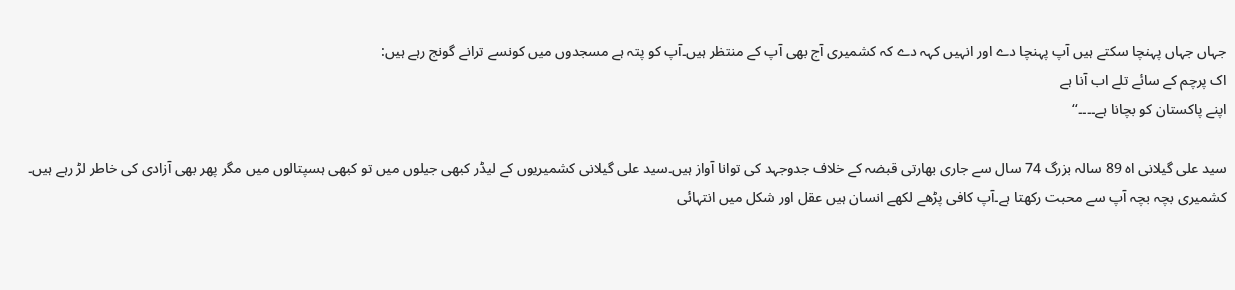جہاں جہاں پہنچا سکتے ہیں آپ پہنچا دے اور انہیں کہہ دے کہ کشمیری آج بھی آپ کے منتظر ہیں۔آپ کو پتہ ہے مسجدوں میں کونسے ترانے گونج رہے ہیں:
اک پرچم کے سائے تلے اب آنا ہے
اپنے پاکستان کو بچانا ہے۔۔۔۔‘‘

سید علی گیلانی اہ 89 سالہ بزرگ 74 سال سے جاری بھارتی قبضہ کے خلاف جدوجہد کی توانا آواز ہیں۔سید علی گیلانی کشمیریوں کے لیڈر کبھی جیلوں میں تو کبھی ہسپتالوں میں مگر پھر بھی آزادی کی خاطر لڑ رہے ہیں۔ کشمیری بچہ بچہ آپ سے محبت رکھتا ہے۔آپ کافی پڑھے لکھے انسان ہیں عقل اور شکل میں انتہائی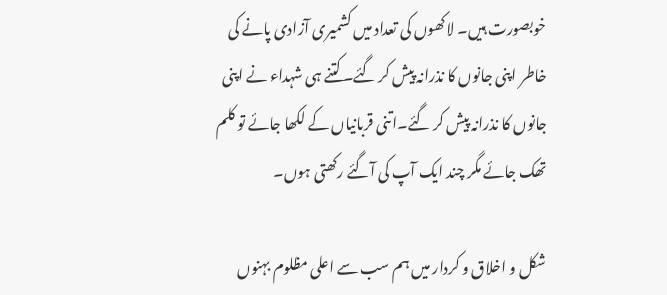خوبصورت ہیں۔ لاکھوں کی تعداد میں کشمیری آزادی پانے کی خاطر اپنی جانوں کا نذرانہ پیش کر گئے۔کتنے ہی شہداء نے اپنی جانوں کا نذرانہ پیش کر گئے۔اتنی قربانیاں کے لکھا جائے تو کلم تھک جائے مگر چند ایک آپ کی آگئے رکھتی ہوں۔

شکل و اخلاق و کردار میں ہم سب سے اعلی مظلوم بہنوں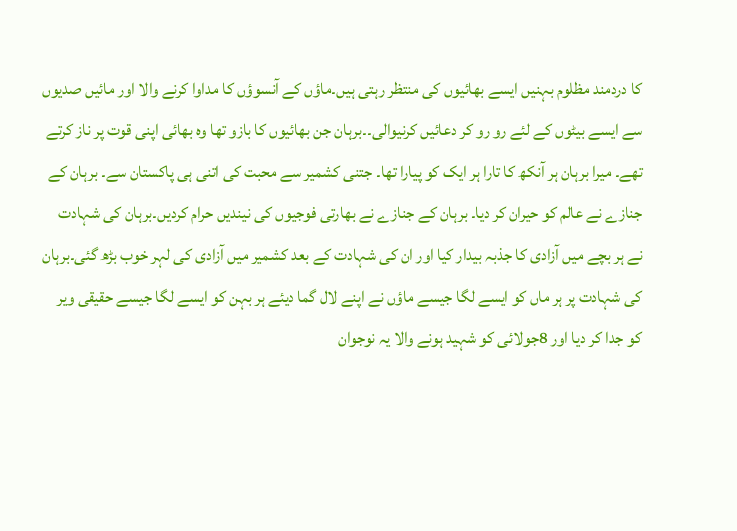کا دردمند مظلوم بہنیں ایسے بھائیوں کی منتظر رہتی ہیں۔ماؤں کے آنسوؤں کا مداوا کرنے والا اور مائیں صدیوں سے ایسے بیٹوں کے لئے رو رو کر دعائیں کرنیوالی۔۔برہان جن بھائیوں کا بازو تھا وہ بھائی اپنی قوت پر ناز کرتے تھے۔ میرا برہان ہر آنکھ کا تارا ہر ایک کو پیارا تھا۔ جتنی کشمیر سے محبت کی اتنی ہی پاکستان سے۔ برہان کے جنازے نے عالم کو حیران کر دیا۔ برہان کے جنازے نے بھارتی فوجیوں کی نیندیں حرام کردیں۔برہان کی شہادت نے ہر بچے میں آزادی کا جذبہ بیدار کیا اور ان کی شہادت کے بعد کشمیر میں آزادی کی لہر خوب بڑھ گئی۔برہان کی شہادت پر ہر ماں کو ایسے لگا جیسے ماؤں نے اپنے لال گما دیئے ہر بہن کو ایسے لگا جیسے حقیقی ویر کو جدا کر دیا اور 8جولائی کو شہید ہونے والا یہ نوجوان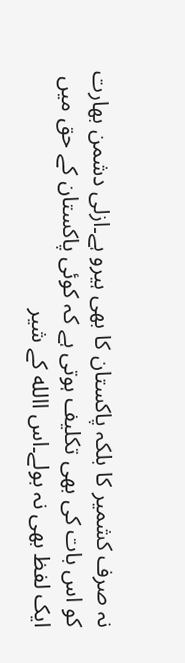نہ صرف کشمیر کا بلکہ پاکستان کا بھی ہیرو ہے۔ازلی دشمن بھارت کو اس بات کی بھی تکلیف ہوتی ہے کہ کوئی پاکستان کے حق میں ایک لفظ بھی نہ بولے۔اس االله کے شیر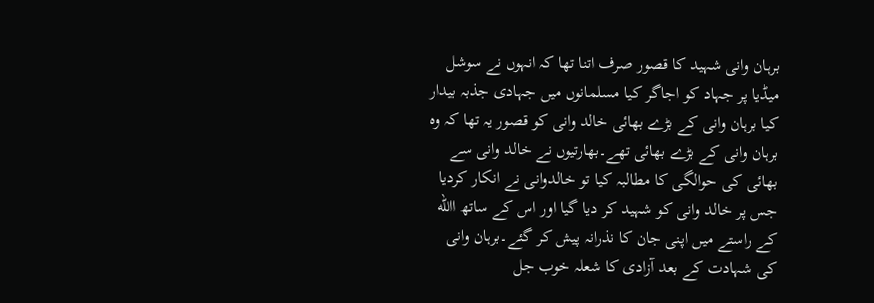برہان وانی شہید کا قصور صرف اتنا تھا کہ انہوں نے سوشل میڈیا پر جہاد کو اجاگر کیا مسلمانوں میں جہادی جذبہ بیدار کیا برہان وانی کے بڑے بھائی خالد وانی کو قصور یہ تھا کہ وہ برہان وانی کے بڑے بھائی تھے۔بھارتیوں نے خالد وانی سے بھائی کی حوالگی کا مطالبہ کیا تو خالدوانی نے انکار کردیا جس پر خالد وانی کو شہید کر دیا گیا اور اس کے ساتھ االله کے راستے میں اپنی جان کا نذرانہ پیش کر گئے۔برہان وانی کی شہادت کے بعد آزادی کا شعلہ خوب جل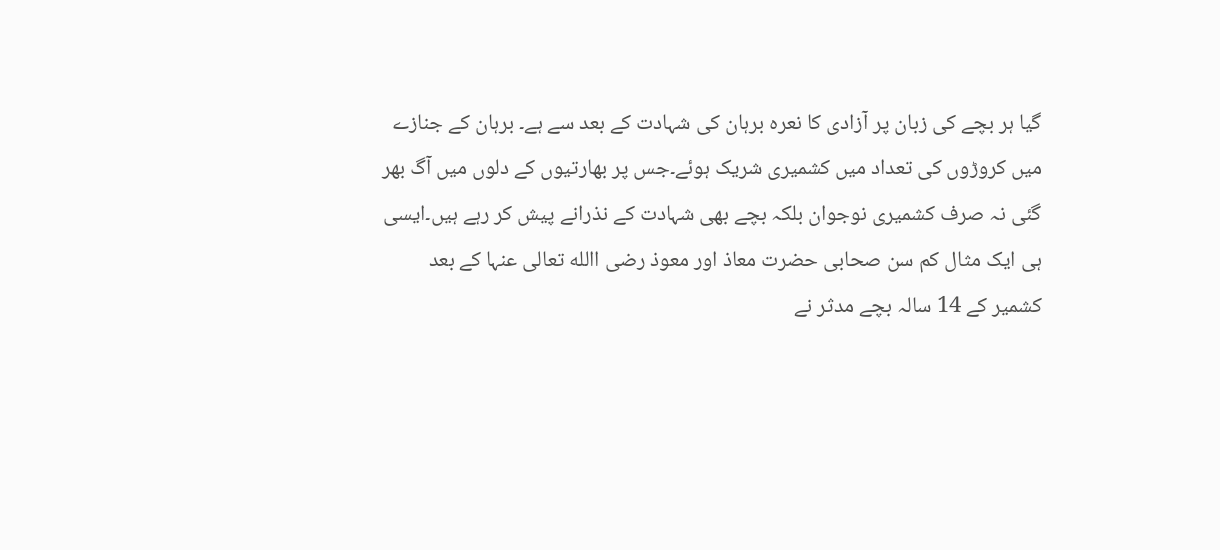گیا ہر بچے کی زبان پر آزادی کا نعرہ برہان کی شہادت کے بعد سے ہے۔ برہان کے جنازے میں کروڑوں کی تعداد میں کشمیری شریک ہوئے۔جس پر بھارتیوں کے دلوں میں آگ بھر گئی نہ صرف کشمیری نوجوان بلکہ بچے بھی شہادت کے نذرانے پیش کر رہے ہیں۔ایسی ہی ایک مثال کم سن صحابی حضرت معاذ اور معوذ رضی االله تعالی عنہا کے بعد کشمیر کے 14 سالہ بچے مدثر نے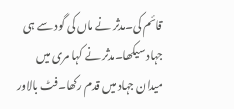قائم کی۔مدثر نے ماں کی گود سے ہی جہاد سیکھا۔مدثر نے کہا مری میں میدان جہاد میں قدم رکھا۔فٹ بالاور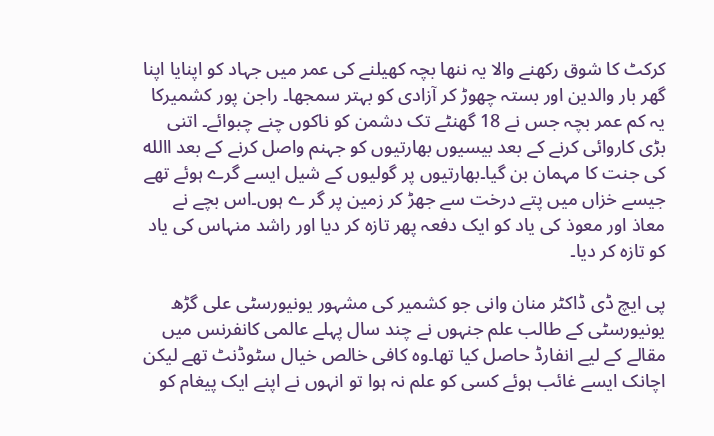کرکٹ کا شوق رکھنے والا یہ ننھا بچہ کھیلنے کی عمر میں جہاد کو اپنایا اپنا گھر بار والدین اور بستہ چھوڑ کر آزادی کو بہتر سمجھا۔ راجن پور کشمیرکا یہ کم عمر بچہ جس نے 18 گھنٹے تک دشمن کو ناکوں چنے چبوائے۔ اتنی بڑی کاروائی کرنے کے بعد بیسیوں بھارتیوں کو جہنم واصل کرنے کے بعد االله کی جنت کا مہمان بن گیا۔بھارتیوں پر گولیوں کے شیل ایسے گرے ہوئے تھے جیسے خزاں میں پتے درخت سے جھڑ کر زمین پر گر ے ہوں۔اس بچے نے معاذ اور معوذ کی یاد کو ایک دفعہ پھر تازہ کر دیا اور راشد منہاس کی یاد کو تازہ کر دیا۔

پی ایچ ڈی ڈاکٹر منان وانی جو کشمیر کی مشہور یونیورسٹی علی گڑھ یونیورسٹی کے طالب علم جنہوں نے چند سال پہلے عالمی کانفرنس میں مقالے کے لیے انفارڈ حاصل کیا تھا۔وہ کافی خالص خیال سٹوڈنٹ تھے لیکن اچانک ایسے غائب ہوئے کسی کو علم نہ ہوا تو انہوں نے اپنے ایک پیغام کو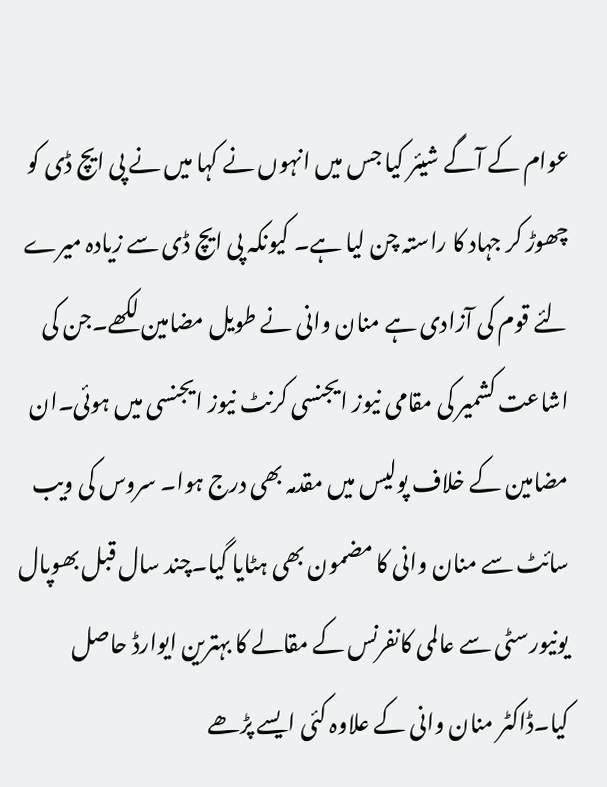عوام کے آگے شیئر کیا جس میں انہوں نے کہا میں نے پی ایچ ڈی کو چھوڑ کر جہاد کا راستہ چن لیا ہے۔ کیونکہ پی ایچ ڈی سے زیادہ میرے لئے قوم کی آزادی ہے منان وانی نے طویل مضامین لکھے۔جن کی اشاعت کشمیر کی مقامی نیوز ایجنسی کرنٹ نیوز ایجنسی میں ہوئی۔ان مضامین کے خلاف پولیس میں مقدمہ بھی درج ہوا۔ سروس کی ویب سائٹ سے منان وانی کا مضمون بھی ہٹایا گیا۔چند سال قبل بھوپال یونیورسٹی سے عالمی کانفرنس کے مقالے کا بہترین ایوارڈ حاصل کیا۔ڈاکٹر منان وانی کے علاوہ کئی ایسے پڑھے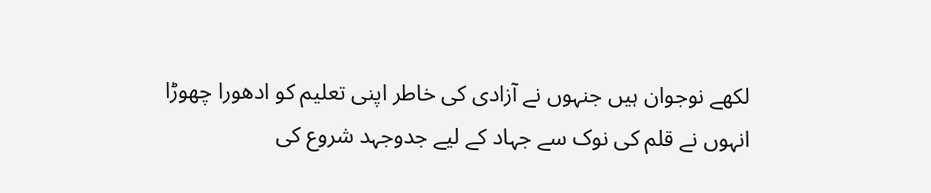لکھے نوجوان ہیں جنہوں نے آزادی کی خاطر اپنی تعلیم کو ادھورا چھوڑا انہوں نے قلم کی نوک سے جہاد کے لیے جدوجہد شروع کی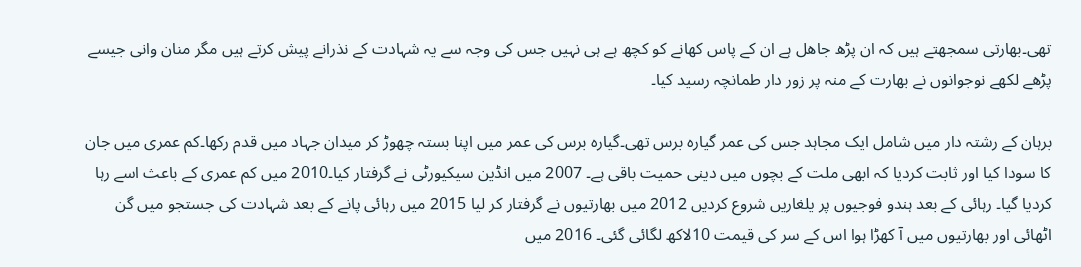تھی۔بھارتی سمجھتے ہیں کہ ان پڑھ جاھل ہے ان کے پاس کھانے کو کچھ ہے ہی نہیں جس کی وجہ سے یہ شہادت کے نذرانے پیش کرتے ہیں مگر منان وانی جیسے پڑھے لکھے نوجوانوں نے بھارت کے منہ پر زور دار طمانچہ رسید کیا۔

برہان کے رشتہ دار میں شامل ایک مجاہد جس کی عمر گیارہ برس تھی۔گیارہ برس کی عمر میں اپنا بستہ چھوڑ کر میدان جہاد میں قدم رکھا۔کم عمری میں جان کا سودا کیا اور ثابت کردیا کہ ابھی ملت کے بچوں میں دینی حمیت باقی ہے۔ 2007 میں انڈین سیکیورٹی نے گرفتار کیا۔2010 میں کم عمری کے باعث اسے رہا کردیا گیا۔ رہائی کے بعد ہندو فوجیوں پر یلغاریں شروع کردیں 2012 میں بھارتیوں نے گرفتار کر لیا 2015 میں رہائی پانے کے بعد شہادت کی جستجو میں گن اٹھائی اور بھارتیوں میں آ کھڑا ہوا اس کے سر کی قیمت 10لاکھ لگائی گئی۔ 2016 میں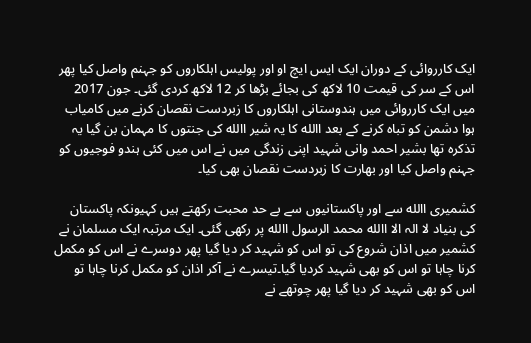ایک کارروائی کے دوران ایک ایس ایچ او اور پولیس اہلکاروں کو جہنم واصل کیا پھر اس کے سر کی قیمت 10 لاکھ کی بجائے بڑھا کر 12 لاکھ کردی گئی۔ جون 2017 میں ایک کارروائی میں ہندوستانی اہلکاروں کا زبردست نقصان کرنے میں کامیاب ہوا دشمن کو تباہ کرنے کے بعد االله کا یہ شیر االله کی جنتوں کا مہمان بن گیا یہ تذکرہ تھا بشیر احمد وانی شہید اپنی زندگی میں نے اس میں کئی ہندو فوجیوں کو جہنم واصل کیا اور بھارت کا زبردست نقصان بھی کیا۔

کشمیری االله سے اور پاکستانیوں سے بے حد محبت رکھتے ہیں کہیونکہ پاکستان کی بنیاد لا الہ الا االله محمد الرسول االله پر رکھی گئی۔ ایک مرتبہ ایک مسلمان نے کشمیر میں اذان شروع کی تو اس کو شہید کر دیا گیا پھر دوسرے نے اس کو مکمل کرنا چاہا تو اس کو بھی شہید کردیا گیا۔تیسرے نے آکر اذان کو مکمل کرنا چاہا تو اس کو بھی شہید کر دیا گیا پھر چوتھے نے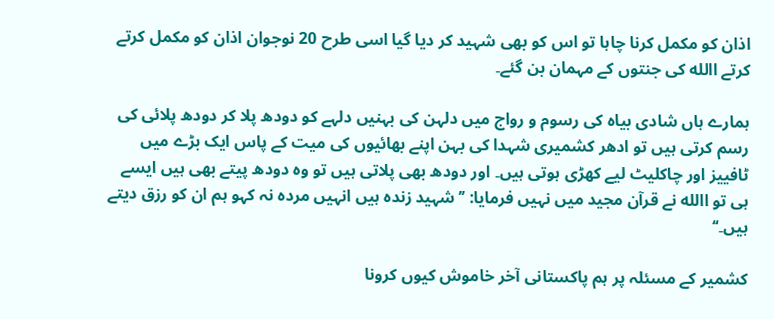اذان کو مکمل کرنا چاہا تو اس کو بھی شہید کر دیا گیا اسی طرح 20 نوجوان اذان کو مکمل کرتے کرتے االله کی جنتوں کے مہمان بن گئے۔

ہمارے ہاں شادی بیاہ کی رسوم و رواج میں دلہن کی بہنیں دلہے کو دودھ پلا کر دودھ پلائی کی رسم کرتی ہیں تو ادھر کشمیری شہدا کی بہن اپنے بھائیوں کی میت کے پاس ایک بڑے میں ٹافییز اور چاکلیٹ لیے کھڑی ہوتی ہیں۔ اور دودھ بھی پلاتی ہیں تو وہ دودھ پیتے بھی ہیں ایسے ہی تو االله نے قرآن مجید میں نہیں فرمایا: ’’شہید زندہ ہیں انہیں مردہ نہ کہو ہم ان کو رزق دیتے ہیں۔‘‘

کشمیر کے مسئلہ پر ہم پاکستانی آخر خاموش کیوں کرونا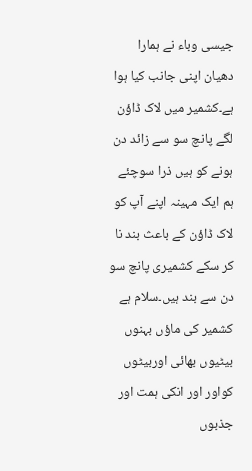جیسی وباء نے ہمارا دھیان اپنی جانب کیا ہوا ہے۔کشمیر میں لاک ڈاؤن لگے پانچ سو سے زائد دن ہونے کو ہیں ذرا سوچئے ہم ایک مہینہ اپنے آپ کو لاک ڈاؤن کے باعث بند نا کر سکے کشمیری پانچ سو دن سے بند ہیں۔سلام ہے کشمیر کی ماؤں بہنوں بیٹیوں بھائی اوربیٹوں کواور اور انکی ہمت اور جذبوں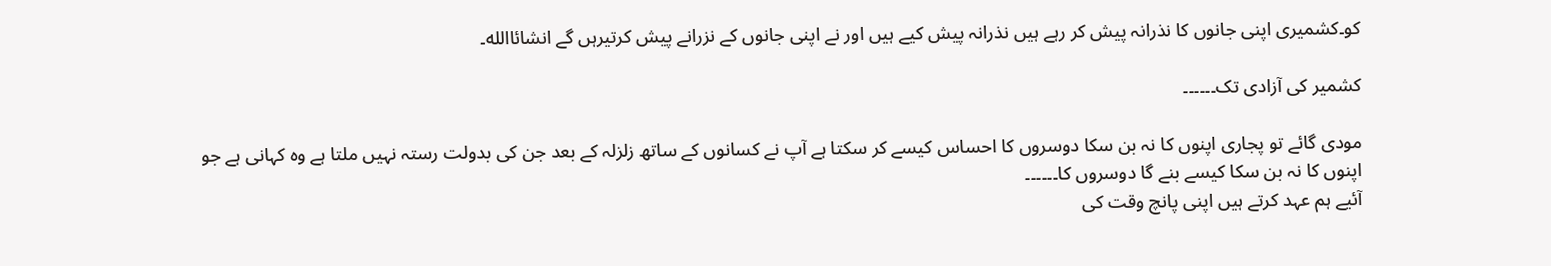کو۔کشمیری اپنی جانوں کا نذرانہ پیش کر رہے ہیں نذرانہ پیش کیے ہیں اور نے اپنی جانوں کے نزرانے پیش کرتیرہں گے انشائاالله۔

کشمیر کی آزادی تک۔۔۔۔۔۔

مودی گائے تو پجاری اپنوں کا نہ بن سکا دوسروں کا احساس کیسے کر سکتا ہے آپ نے کسانوں کے ساتھ زلزلہ کے بعد جن کی بدولت رستہ نہیں ملتا ہے وہ کہانی ہے جو اپنوں کا نہ بن سکا کیسے بنے گا دوسروں کا۔۔۔۔۔۔
آئیے ہم عہد کرتے ہیں اپنی پانچ وقت کی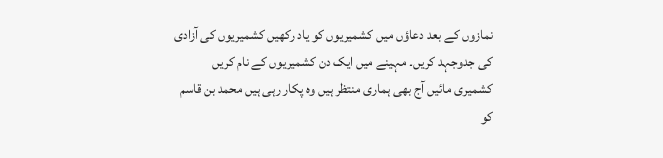نمازوں کے بعد دعاؤں میں کشمیریوں کو یاد رکھیں کشمیریوں کی آزادی کی جدوجہد کریں۔ مہینے میں ایک دن کشمیریوں کے نام کریں کشمیری مائیں آج بھی ہماری منتظر ہیں وہ پکار رہی ہیں محمد بن قاسم کو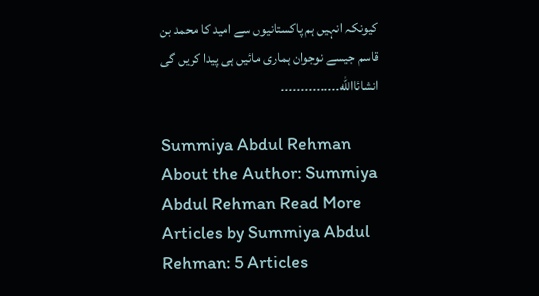کیونکہ انہیں ہم پاکستانیوں سے امید کا محمد بن قاسم جیسے نوجوان ہماری مائیں ہی پیدا کریں گی انشائاالله۔۔۔۔۔۔۔۔۔۔۔۔۔۔۔

Summiya Abdul Rehman
About the Author: Summiya Abdul Rehman Read More Articles by Summiya Abdul Rehman: 5 Articles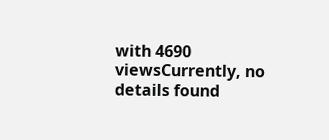with 4690 viewsCurrently, no details found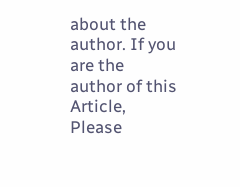about the author. If you are the author of this Article, Please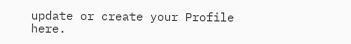update or create your Profile here.